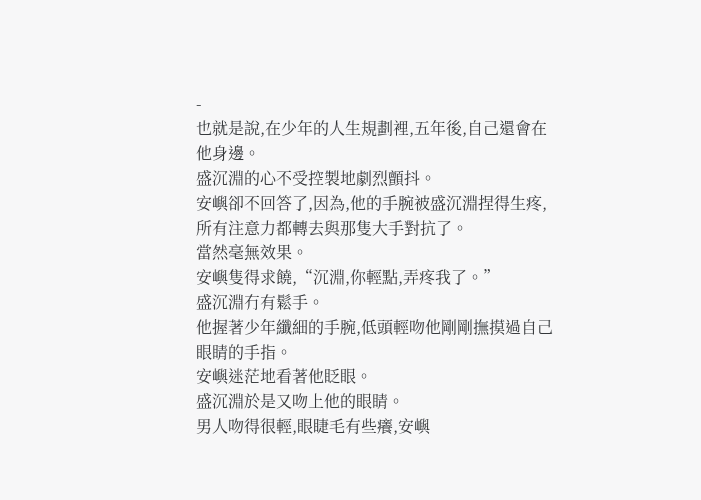-
也就是說,在少年的人生規劃裡,五年後,自己還會在他身邊。
盛沉淵的心不受控製地劇烈顫抖。
安嶼卻不回答了,因為,他的手腕被盛沉淵捏得生疼,所有注意力都轉去與那隻大手對抗了。
當然毫無效果。
安嶼隻得求饒,“沉淵,你輕點,弄疼我了。”
盛沉淵冇有鬆手。
他握著少年纖細的手腕,低頭輕吻他剛剛撫摸過自己眼睛的手指。
安嶼迷茫地看著他眨眼。
盛沉淵於是又吻上他的眼睛。
男人吻得很輕,眼睫毛有些癢,安嶼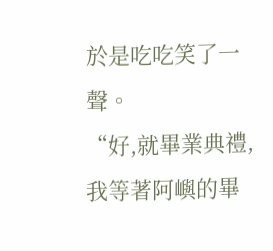於是吃吃笑了一聲。
“好,就畢業典禮,我等著阿嶼的畢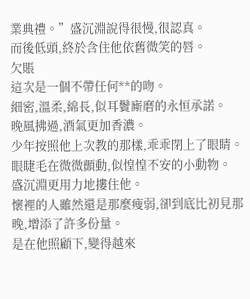業典禮。”盛沉淵說得很慢,很認真。
而後低頭,終於含住他依舊微笑的唇。
欠賬
這次是一個不帶任何**的吻。
細密,溫柔,綿長,似耳鬢廝磨的永恒承諾。
晚風拂過,酒氣更加香濃。
少年按照他上次教的那樣,乖乖閉上了眼睛。
眼睫毛在微微顫動,似惶惶不安的小動物。
盛沉淵更用力地摟住他。
懷裡的人雖然還是那麼瘦弱,卻到底比初見那晚,增添了許多份量。
是在他照顧下,變得越來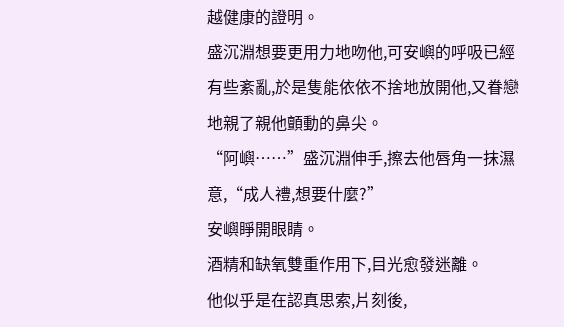越健康的證明。
盛沉淵想要更用力地吻他,可安嶼的呼吸已經有些紊亂,於是隻能依依不捨地放開他,又眷戀地親了親他顫動的鼻尖。
“阿嶼……”盛沉淵伸手,擦去他唇角一抹濕意,“成人禮,想要什麼?”
安嶼睜開眼睛。
酒精和缺氧雙重作用下,目光愈發迷離。
他似乎是在認真思索,片刻後,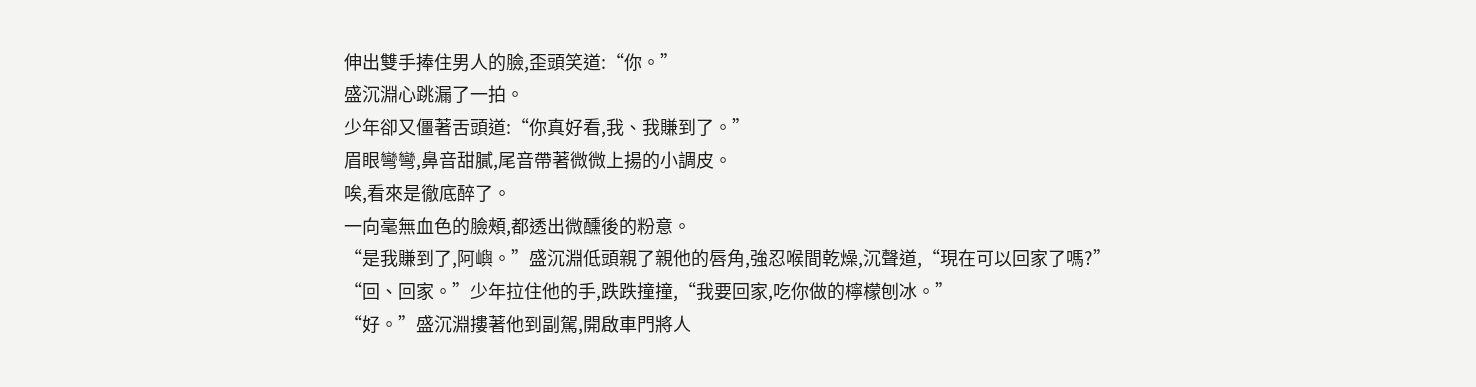伸出雙手捧住男人的臉,歪頭笑道:“你。”
盛沉淵心跳漏了一拍。
少年卻又僵著舌頭道:“你真好看,我、我賺到了。”
眉眼彎彎,鼻音甜膩,尾音帶著微微上揚的小調皮。
唉,看來是徹底醉了。
一向毫無血色的臉頰,都透出微醺後的粉意。
“是我賺到了,阿嶼。”盛沉淵低頭親了親他的唇角,強忍喉間乾燥,沉聲道,“現在可以回家了嗎?”
“回、回家。”少年拉住他的手,跌跌撞撞,“我要回家,吃你做的檸檬刨冰。”
“好。”盛沉淵摟著他到副駕,開啟車門將人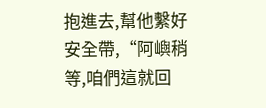抱進去,幫他繫好安全帶,“阿嶼稍等,咱們這就回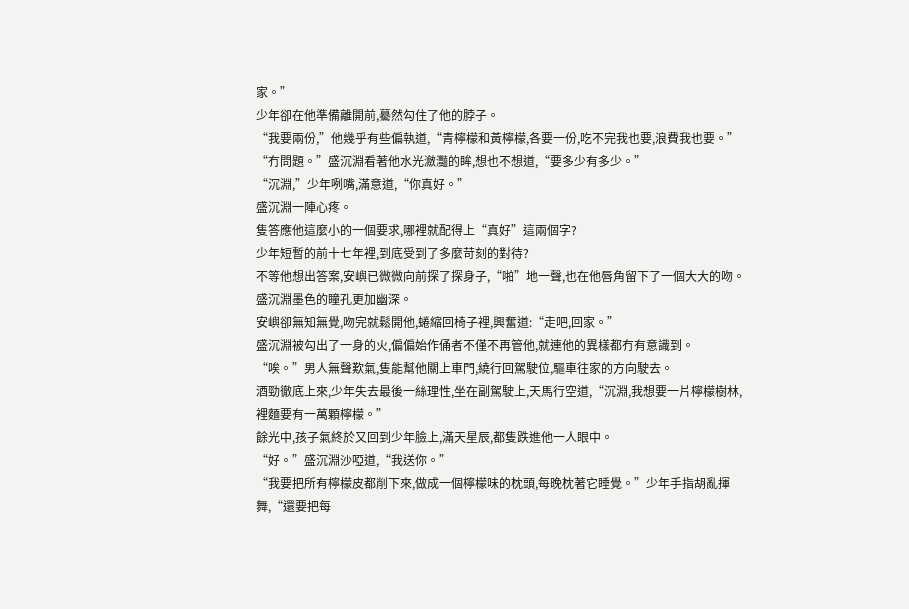家。”
少年卻在他準備離開前,驀然勾住了他的脖子。
“我要兩份,”他幾乎有些偏執道,“青檸檬和黃檸檬,各要一份,吃不完我也要,浪費我也要。”
“冇問題。”盛沉淵看著他水光瀲灩的眸,想也不想道,“要多少有多少。”
“沉淵,”少年咧嘴,滿意道,“你真好。”
盛沉淵一陣心疼。
隻答應他這麼小的一個要求,哪裡就配得上“真好”這兩個字?
少年短暫的前十七年裡,到底受到了多麼苛刻的對待?
不等他想出答案,安嶼已微微向前探了探身子,“啪”地一聲,也在他唇角留下了一個大大的吻。
盛沉淵墨色的瞳孔更加幽深。
安嶼卻無知無覺,吻完就鬆開他,蜷縮回椅子裡,興奮道:“走吧,回家。”
盛沉淵被勾出了一身的火,偏偏始作俑者不僅不再管他,就連他的異樣都冇有意識到。
“唉。”男人無聲歎氣,隻能幫他關上車門,繞行回駕駛位,驅車往家的方向駛去。
酒勁徹底上來,少年失去最後一絲理性,坐在副駕駛上,天馬行空道,“沉淵,我想要一片檸檬樹林,裡麵要有一萬顆檸檬。”
餘光中,孩子氣終於又回到少年臉上,滿天星辰,都隻跌進他一人眼中。
“好。”盛沉淵沙啞道,“我送你。”
“我要把所有檸檬皮都削下來,做成一個檸檬味的枕頭,每晚枕著它睡覺。”少年手指胡亂揮舞,“還要把每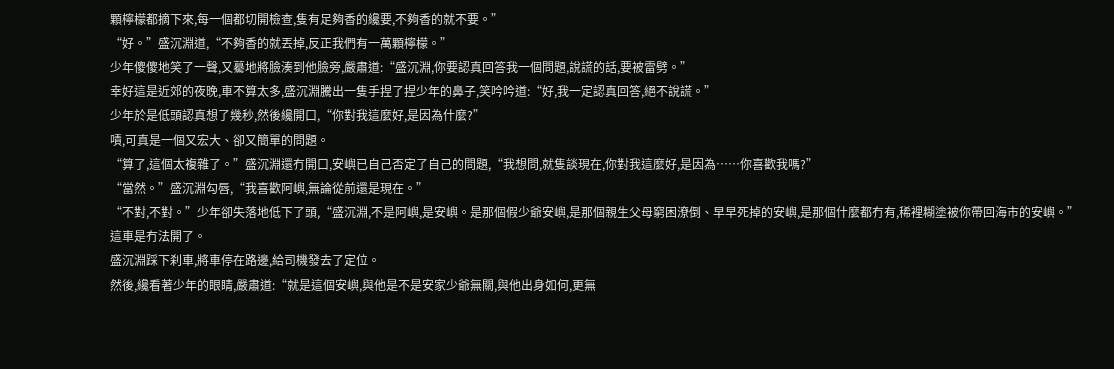顆檸檬都摘下來,每一個都切開檢查,隻有足夠香的纔要,不夠香的就不要。”
“好。”盛沉淵道,“不夠香的就丟掉,反正我們有一萬顆檸檬。”
少年傻傻地笑了一聲,又驀地將臉湊到他臉旁,嚴肅道:“盛沉淵,你要認真回答我一個問題,說謊的話,要被雷劈。”
幸好這是近郊的夜晚,車不算太多,盛沉淵騰出一隻手捏了捏少年的鼻子,笑吟吟道:“好,我一定認真回答,絕不說謊。”
少年於是低頭認真想了幾秒,然後纔開口,“你對我這麼好,是因為什麼?”
嘖,可真是一個又宏大、卻又簡單的問題。
“算了,這個太複雜了。”盛沉淵還冇開口,安嶼已自己否定了自己的問題,“我想問,就隻談現在,你對我這麼好,是因為……你喜歡我嗎?”
“當然。”盛沉淵勾唇,“我喜歡阿嶼,無論從前還是現在。”
“不對,不對。”少年卻失落地低下了頭,“盛沉淵,不是阿嶼,是安嶼。是那個假少爺安嶼,是那個親生父母窮困潦倒、早早死掉的安嶼,是那個什麼都冇有,稀裡糊塗被你帶回海市的安嶼。”
這車是冇法開了。
盛沉淵踩下刹車,將車停在路邊,給司機發去了定位。
然後,纔看著少年的眼睛,嚴肅道:“就是這個安嶼,與他是不是安家少爺無關,與他出身如何,更無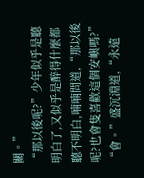關。”
“那以後呢?”少年似乎是聽明白了,又似乎是醉得什麼都聽不明白,喃喃問道,“那以後呢?也會隻喜歡這個安嶼嗎?”
“會。”盛沉淵道,“永遠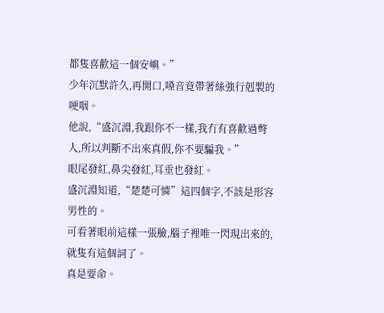都隻喜歡這一個安嶼。”
少年沉默許久,再開口,嗓音竟帶著絲強行剋製的哽咽。
他說,“盛沉淵,我跟你不一樣,我冇有喜歡過彆人,所以判斷不出來真假,你不要騙我。”
眼尾發紅,鼻尖發紅,耳垂也發紅。
盛沉淵知道,“楚楚可憐”這四個字,不該是形容男性的。
可看著眼前這樣一張臉,腦子裡唯一閃現出來的,就隻有這個詞了。
真是要命。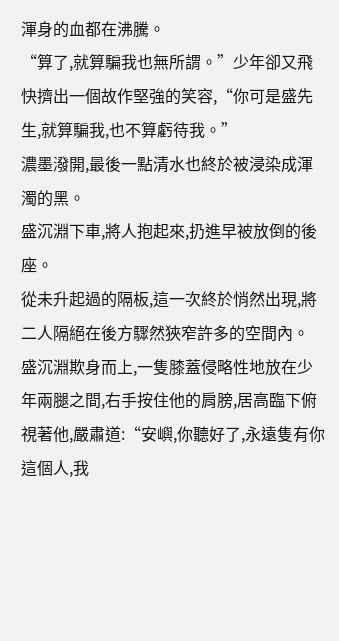渾身的血都在沸騰。
“算了,就算騙我也無所謂。”少年卻又飛快擠出一個故作堅強的笑容,“你可是盛先生,就算騙我,也不算虧待我。”
濃墨潑開,最後一點清水也終於被浸染成渾濁的黑。
盛沉淵下車,將人抱起來,扔進早被放倒的後座。
從未升起過的隔板,這一次終於悄然出現,將二人隔絕在後方驟然狹窄許多的空間內。
盛沉淵欺身而上,一隻膝蓋侵略性地放在少年兩腿之間,右手按住他的肩膀,居高臨下俯視著他,嚴肅道:“安嶼,你聽好了,永遠隻有你這個人,我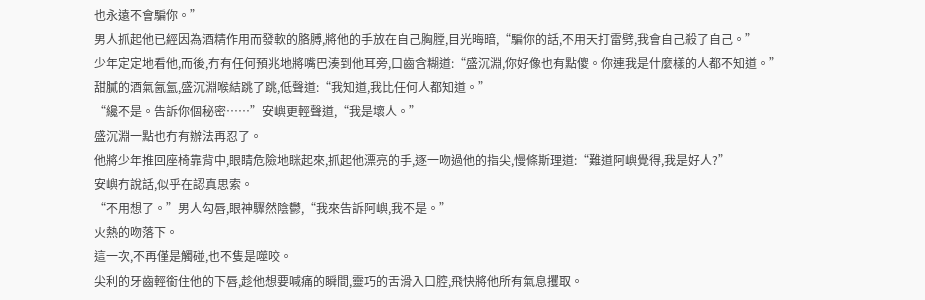也永遠不會騙你。”
男人抓起他已經因為酒精作用而發軟的胳膊,將他的手放在自己胸膛,目光晦暗,“騙你的話,不用天打雷劈,我會自己殺了自己。”
少年定定地看他,而後,冇有任何預兆地將嘴巴湊到他耳旁,口齒含糊道:“盛沉淵,你好像也有點傻。你連我是什麼樣的人都不知道。”
甜膩的酒氣氤氳,盛沉淵喉結跳了跳,低聲道:“我知道,我比任何人都知道。”
“纔不是。告訴你個秘密……”安嶼更輕聲道,“我是壞人。”
盛沉淵一點也冇有辦法再忍了。
他將少年推回座椅靠背中,眼睛危險地眯起來,抓起他漂亮的手,逐一吻過他的指尖,慢條斯理道:“難道阿嶼覺得,我是好人?”
安嶼冇說話,似乎在認真思索。
“不用想了。”男人勾唇,眼神驟然陰鬱,“我來告訴阿嶼,我不是。”
火熱的吻落下。
這一次,不再僅是觸碰,也不隻是噬咬。
尖利的牙齒輕銜住他的下唇,趁他想要喊痛的瞬間,靈巧的舌滑入口腔,飛快將他所有氣息攫取。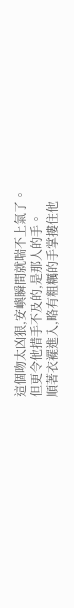這個吻太凶狠,安嶼瞬間就喘不上氣了。
但更令他措手不及的,是那人的手。
順著衣襬進入,略有粗糲的手掌摟住他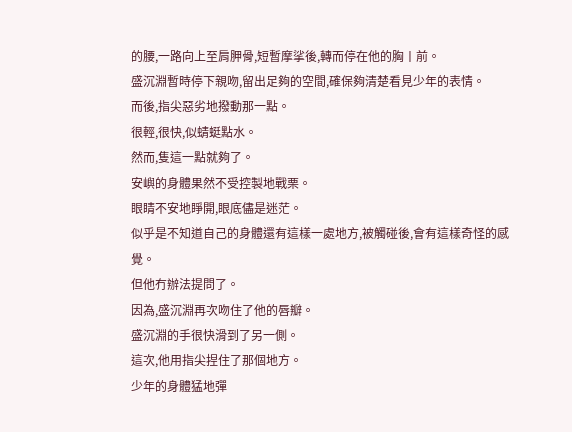的腰,一路向上至肩胛骨,短暫摩挲後,轉而停在他的胸丨前。
盛沉淵暫時停下親吻,留出足夠的空間,確保夠清楚看見少年的表情。
而後,指尖惡劣地撥動那一點。
很輕,很快,似蜻蜓點水。
然而,隻這一點就夠了。
安嶼的身體果然不受控製地戰栗。
眼睛不安地睜開,眼底儘是迷茫。
似乎是不知道自己的身體還有這樣一處地方,被觸碰後,會有這樣奇怪的感覺。
但他冇辦法提問了。
因為,盛沉淵再次吻住了他的唇瓣。
盛沉淵的手很快滑到了另一側。
這次,他用指尖捏住了那個地方。
少年的身體猛地彈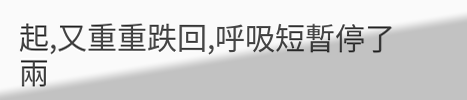起,又重重跌回,呼吸短暫停了兩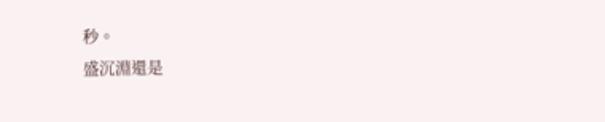秒。
盛沉淵還是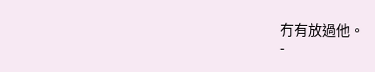冇有放過他。
-